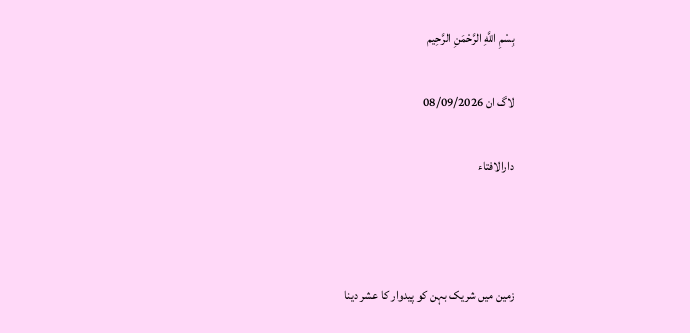بِسْمِ اللَّهِ الرَّحْمَنِ الرَّحِيم

لاگ ان 08/09/2026

دارالافتاء



زمین میں شریک بہن کو پیدوار کا عشر دینا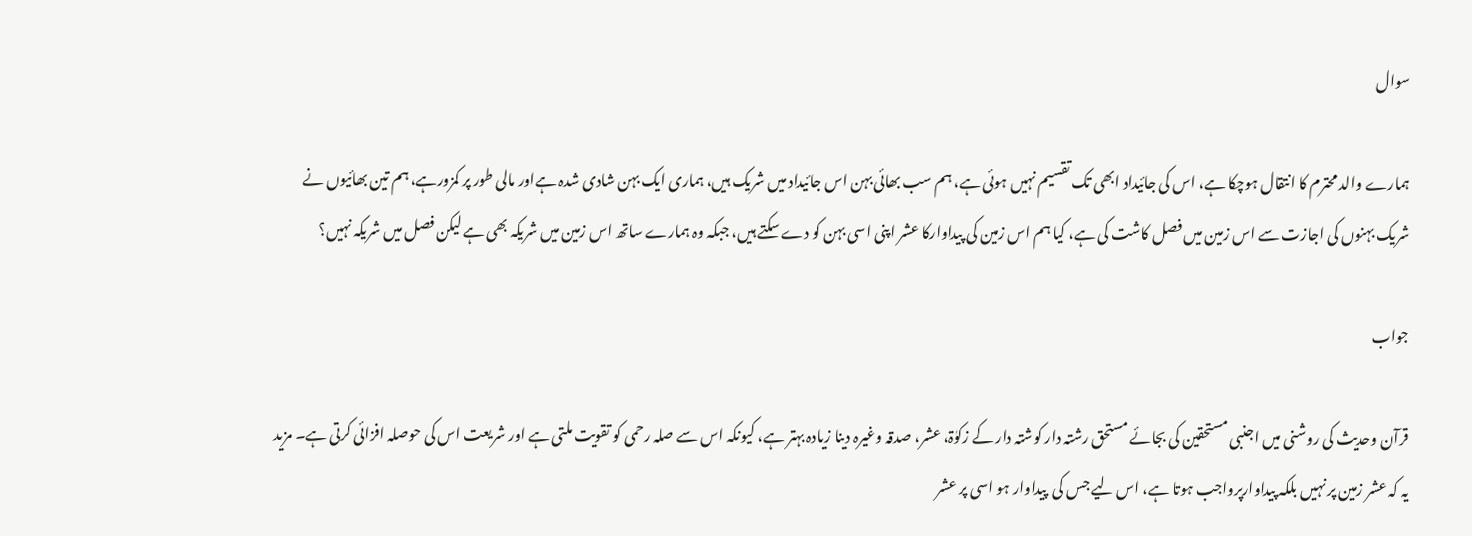سوال

ہمارے والد محترم کا انتقال ہوچکا ہے، اس کی جائیداد ابھی تک تقسیم نہیں ہوئی ہے، ہم سب بھائی بہن اس جائیداد میں شریک ہیں، ہماری ایک بہن شادی شدہ ہےاور مالی طور پر کمزورہے، ہم تین بھائیوں نے شریک بہنوں کی اجازت سے اس زمین میں فصل کاشت کی ہے، کیا ہم اس زمین کی پیداوارکا عشر اپنی اسی بہن کو دے سکتے ہیں، جبکہ وہ ہمارے ساتھ اس زمین میں شریکہ بھی ہے لیکن فصل میں شریکہ نہیں؟

جواب

قرآن وحدیث کی روشنی میں اجنبی مستحقین کی بجائے مستحق رشتہ دار کوشتہ دار کے زکوٰۃ، عشر، صدقہ وغیرہ دینا زیادہ بہتر ہے، کیونکہ اس سے صلہ رحمی کو تقویت ملتی ہے اور شریعت اس کی حوصلہ افزائی کرتی ہے۔ مزید یہ کہ عشر زمین پر نہیں بلکہ پیداوارپرواجب ہوتا ہے، اس لیے جس کی  پیداوار ہو اسی پر عشر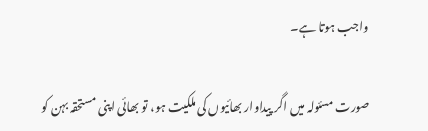واجب ہوتا ہے۔

صورت مسئولہ میں اگر پیداوار بھائیوں کی ملکیت ہو، تو بھائی اپنی مستحقہ بہن کو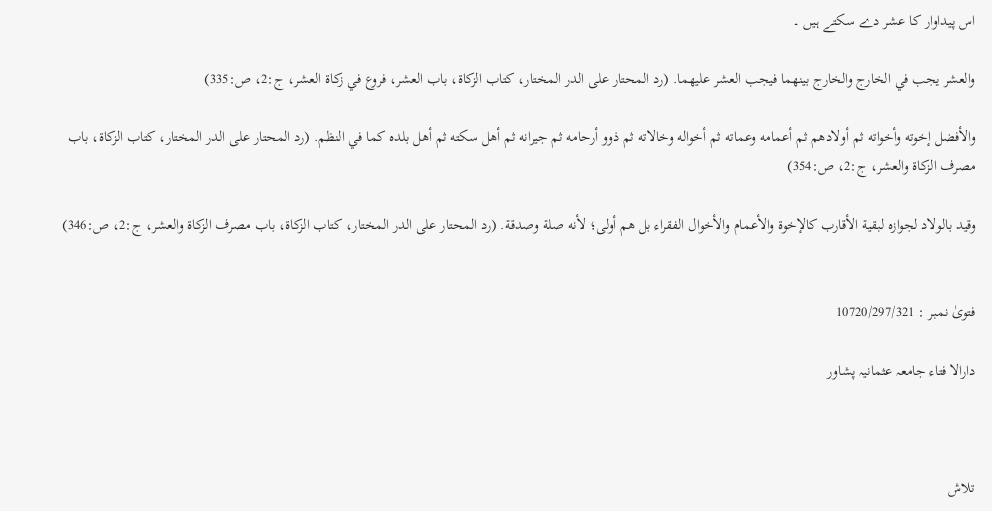اس پیداوار کا عشر دے سکتے ہیں ۔

والعشر ‌يجب ‌في ‌الخارج والخارج بينهما فيجب العشر عليهما. (رد المحتار على الدر المختار، كتاب الزكاة، باب العشر، فروع في زكاة العشر، ج:2، ص:335)

والأفضل إخوته وأخواته ثم أولادهم ‌ثم ‌أعمامه ‌وعماته ‌ثم ‌أخواله ‌وخالاته ثم ذوو أرحامه ثم جيرانه ثم أهل سكته ثم أهل بلده كما في النظم. (رد المحتار على الدر المختار، کتاب الزکاۃ، باب مصرف الزکاۃ والعشر، ج:2، ص:354)

وقيد بالولاد لجوازه لبقية الأقارب كالإخوة والأعمام والأخوال الفقراء بل هم أولى؛ لأنه صلة وصدقة. (رد المحتار على الدر المختار، کتاب الزکاۃ، باب مصرف الزکاۃ والعشر، ج:2، ص:346)


فتویٰ نمبر : 10720/297/321

دارالا فتاء جامعہ عثمانیہ پشاور



تلاش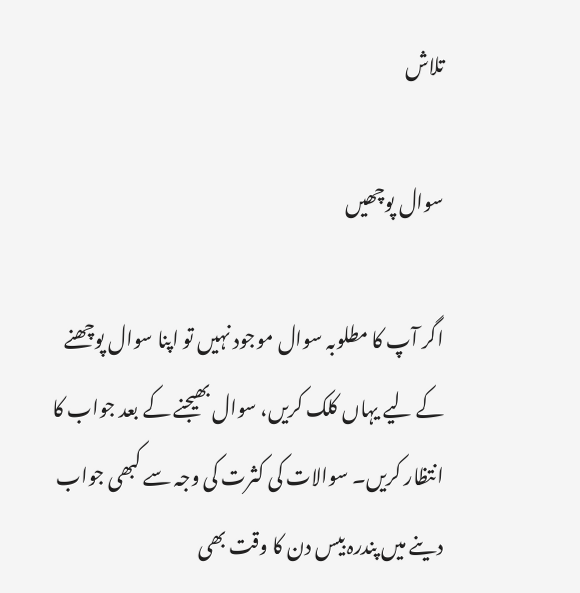تلاش

سوال پوچھیں

اگر آپ کا مطلوبہ سوال موجود نہیں تو اپنا سوال پوچھنے کے لیے یہاں کلک کریں، سوال بھیجنے کے بعد جواب کا انتظار کریں۔ سوالات کی کثرت کی وجہ سے کبھی جواب دینے میں پندرہ بیس دن کا وقت بھی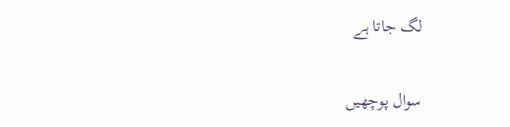لگ جاتا ہے

سوال پوچھیں